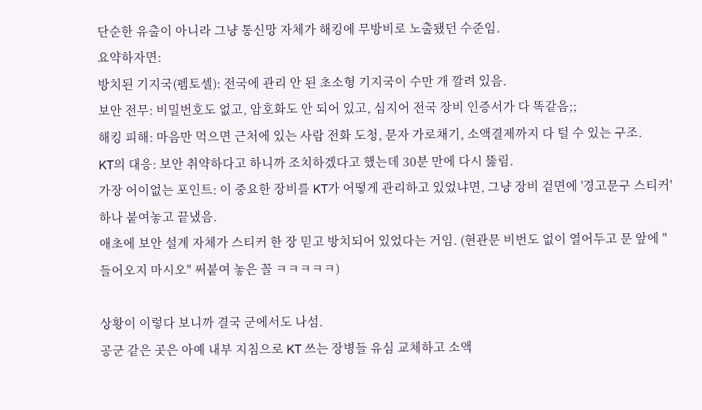단순한 유출이 아니라 그냥 통신망 자체가 해킹에 무방비로 노출됐던 수준임.
요약하자면:
방치된 기지국(펨토셀): 전국에 관리 안 된 초소형 기지국이 수만 개 깔려 있음.
보안 전무: 비밀번호도 없고, 암호화도 안 되어 있고, 심지어 전국 장비 인증서가 다 똑같음;;
해킹 피해: 마음만 먹으면 근처에 있는 사람 전화 도청, 문자 가로채기, 소액결제까지 다 털 수 있는 구조.
KT의 대응: 보안 취약하다고 하니까 조치하겠다고 했는데 30분 만에 다시 뚫림.
가장 어이없는 포인트: 이 중요한 장비를 KT가 어떻게 관리하고 있었냐면, 그냥 장비 겉면에 '경고문구 스티커' 하나 붙여놓고 끝냈음.
애초에 보안 설계 자체가 스티커 한 장 믿고 방치되어 있었다는 거임. (현관문 비번도 없이 열어두고 문 앞에 "들어오지 마시오" 써붙여 놓은 꼴 ㅋㅋㅋㅋㅋ)

상황이 이렇다 보니까 결국 군에서도 나섬.
공군 같은 곳은 아예 내부 지침으로 KT 쓰는 장병들 유심 교체하고 소액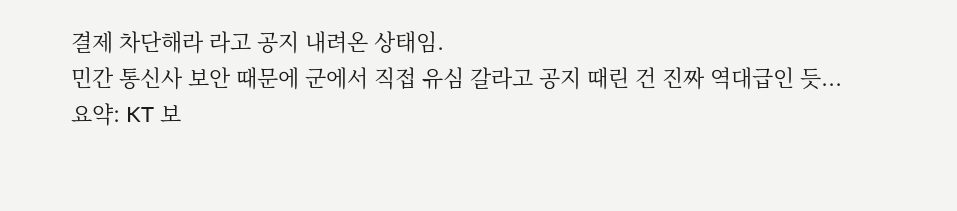결제 차단해라 라고 공지 내려온 상태임.
민간 통신사 보안 때문에 군에서 직접 유심 갈라고 공지 때린 건 진짜 역대급인 듯...
요약: KT 보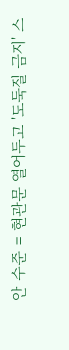안 수준 = 현관문 열어두고 '도둑질 금지' 스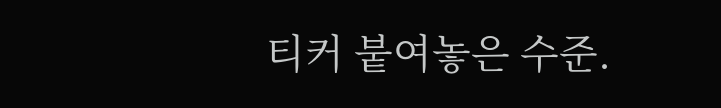티커 붙여놓은 수준.